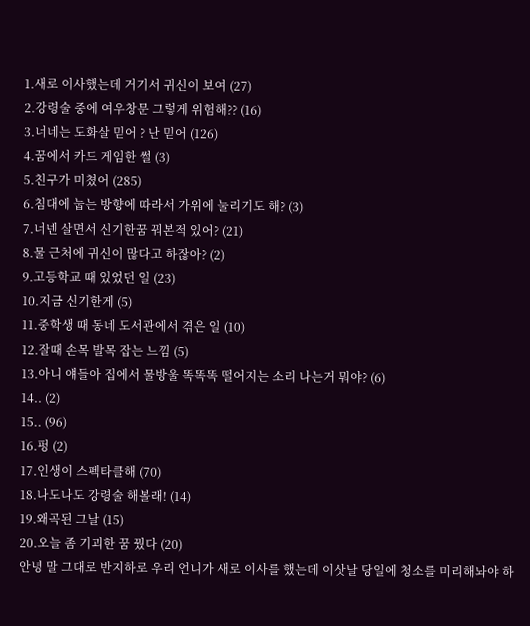1.새로 이사했는데 거기서 귀신이 보여 (27)
2.강령술 중에 여우창문 그렇게 위험해?? (16)
3.너네는 도화살 믿어 ? 난 믿어 (126)
4.꿈에서 카드 게임한 썰 (3)
5.친구가 미쳤어 (285)
6.침대에 눕는 방향에 따라서 가위에 눌리기도 해? (3)
7.너넨 살면서 신기한꿈 꿔본적 있어? (21)
8.물 근처에 귀신이 많다고 하잖아? (2)
9.고등학교 때 있었던 일 (23)
10.지금 신기한게 (5)
11.중학생 때 동네 도서관에서 겪은 일 (10)
12.잘때 손목 발목 잡는 느낌 (5)
13.아니 얘들아 집에서 물방울 똑똑똑 떨어지는 소리 나는거 뭐야? (6)
14.. (2)
15.. (96)
16.펑 (2)
17.인생이 스펙타클해 (70)
18.나도나도 강령술 해볼래! (14)
19.왜곡된 그날 (15)
20.오늘 좀 기괴한 꿈 꿨다 (20)
안녕 말 그대로 반지하로 우리 언니가 새로 이사를 했는데 이삿날 당일에 청소를 미리해놔야 하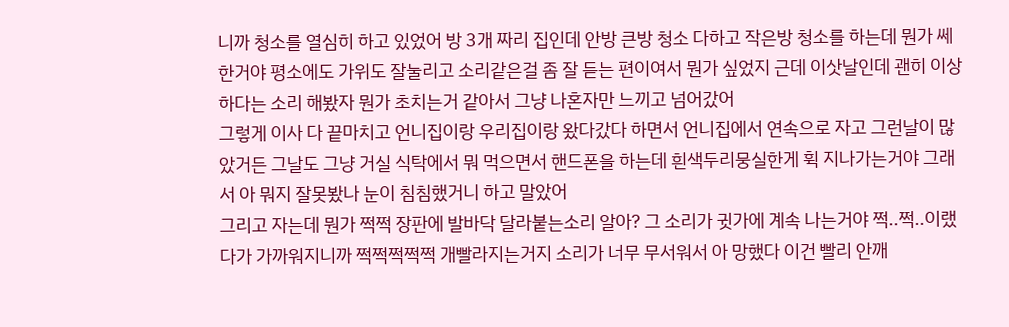니까 청소를 열심히 하고 있었어 방 3개 짜리 집인데 안방 큰방 청소 다하고 작은방 청소를 하는데 뭔가 쎄한거야 평소에도 가위도 잘눌리고 소리같은걸 좀 잘 듣는 편이여서 뭔가 싶었지 근데 이삿날인데 괜히 이상하다는 소리 해봤자 뭔가 초치는거 같아서 그냥 나혼자만 느끼고 넘어갔어
그렇게 이사 다 끝마치고 언니집이랑 우리집이랑 왔다갔다 하면서 언니집에서 연속으로 자고 그런날이 많았거든 그날도 그냥 거실 식탁에서 뭐 먹으면서 핸드폰을 하는데 흰색두리뭉실한게 휙 지나가는거야 그래서 아 뭐지 잘못봤나 눈이 침침했거니 하고 말았어
그리고 자는데 뭔가 쩍쩍 장판에 발바닥 달라붙는소리 알아? 그 소리가 귓가에 계속 나는거야 쩍..쩍..이랬다가 가까워지니까 쩍쩍쩍쩍쩍 개빨라지는거지 소리가 너무 무서워서 아 망했다 이건 빨리 안깨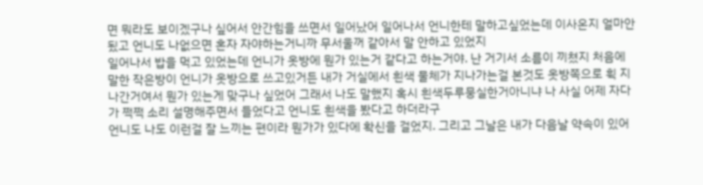면 뭐라도 보이겠구나 싶어서 안간힘을 쓰면서 일어났어 일어나서 언니한테 말하고싶었는데 이사온지 얼마안됬고 언니도 나없으면 혼자 자야하는거니까 무서울꺼 같아서 말 안하고 있었지
일어나서 밥을 먹고 있었는데 언니가 옷방에 뭔가 있는거 같다고 하는거야. 난 거기서 소름이 끼쳤지 처음에 말한 작은방이 언니가 옷방으로 쓰고있거든 내가 거실에서 흰색 물체가 지나가는걸 본것도 옷방쪽으로 휙 지나간거여서 뭔가 있는게 맞구나 싶었어 그래서 나도 말했지 혹시 흰색두루뭉실한거아니냐 나 사실 어제 자다가 쩍쩍 소리 설명해주면서 들었다고 언니도 흰색을 봤다고 하더라구
언니도 나도 이런걸 잘 느끼는 편이라 뭔가가 있다에 확신을 걸었지. 그리고 그날은 내가 다음날 약속이 있어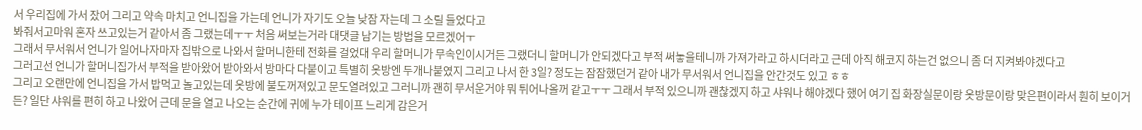서 우리집에 가서 잤어 그리고 약속 마치고 언니집을 가는데 언니가 자기도 오늘 낮잠 자는데 그 소릴 들었다고
봐줘서고마워 혼자 쓰고있는거 같아서 좀 그랬는데ㅜㅜ 처음 써보는거라 대댓글 남기는 방법을 모르겠어ㅜ
그래서 무서워서 언니가 일어나자마자 집밖으로 나와서 할머니한테 전화를 걸었대 우리 할머니가 무속인이시거든 그랬더니 할머니가 안되겠다고 부적 써놓을테니까 가져가라고 하시더라고 근데 아직 해코지 하는건 없으니 좀 더 지켜봐야겠다고
그러고선 언니가 할머니집가서 부적을 받아왔어 받아와서 방마다 다붙이고 특별히 옷방엔 두개나붙였지 그리고 나서 한 3일? 정도는 잠잠했던거 같아 내가 무서워서 언니집을 안간것도 있고 ㅎㅎ
그리고 오랜만에 언니집을 가서 밥먹고 놀고있는데 옷방에 불도꺼져있고 문도열려있고 그러니까 괜히 무서운거야 뭐 튀어나올꺼 같고ㅜㅜ 그래서 부적 있으니까 괜찮겠지 하고 샤워나 해야겠다 했어 여기 집 화장실문이랑 옷방문이랑 맞은편이라서 훤히 보이거든? 일단 샤워를 편히 하고 나왔어 근데 문을 열고 나오는 순간에 귀에 누가 테이프 느리게 감은거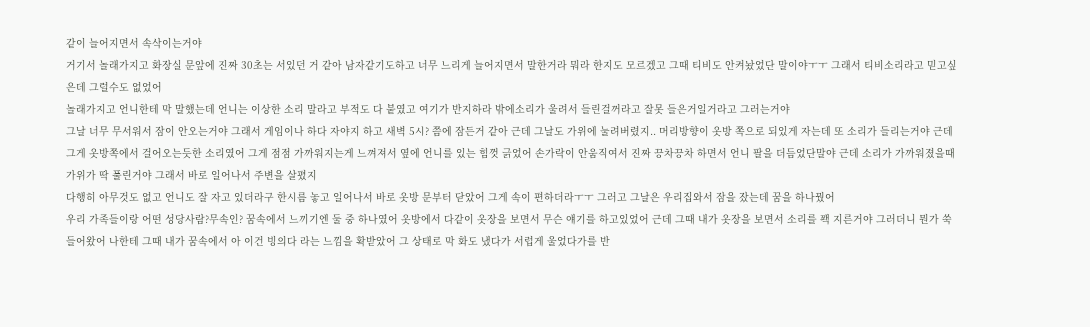같이 늘어지면서 속삭이는거야
거기서 놀래가지고 화장실 문앞에 진짜 30초는 서있던 거 같아 남자같기도하고 너무 느리게 늘어지면서 말한거라 뭐라 한지도 모르겠고 그때 티비도 안켜놨었단 말이야ㅜㅜ 그래서 티비소리라고 믿고싶은데 그럴수도 없었어
놀래가지고 언니한테 막 말했는데 언니는 이상한 소리 말라고 부적도 다 붙였고 여기가 반지하라 밖에소리가 울려서 들린걸꺼라고 잘못 들은거일거라고 그러는거야
그날 너무 무서워서 잠이 안오는거야 그래서 게임이나 하다 자야지 하고 새벽 5시? 쯤에 잠든거 같아 근데 그날도 가위에 눌려버렸지.. 머리방향이 옷방 쪽으로 되있게 자는데 또 소리가 들리는거야 근데 그게 옷방쪽에서 걸어오는듯한 소리였어 그게 점점 가까워지는게 느껴져서 옆에 언니를 있는 힘껏 긁었어 손가락이 안움직여서 진짜 끙차끙차 하면서 언니 팔을 더듬었단말야 근데 소리가 가까워졌을때 가위가 딱 풀린거야 그래서 바로 일어나서 주변을 살폈지
다행히 아무것도 없고 언니도 잘 자고 있더라구 한시름 놓고 일어나서 바로 옷방 문부터 닫았어 그게 속이 편하더라ㅜㅜ 그러고 그날은 우리집와서 잠을 잤는데 꿈을 하나꿨어
우리 가족들이랑 어떤 성당사람?무속인? 꿈속에서 느끼기엔 둘 중 하나였어 옷방에서 다같이 옷장을 보면서 무슨 얘기를 하고있었어 근데 그때 내가 옷장을 보면서 소리를 꽥 지른거야 그러더니 뭔가 쑥 들어왔어 나한테 그때 내가 꿈속에서 아 이건 빙의다 라는 느낌을 확받았어 그 상태로 막 화도 냈다가 서럽게 울었다가를 반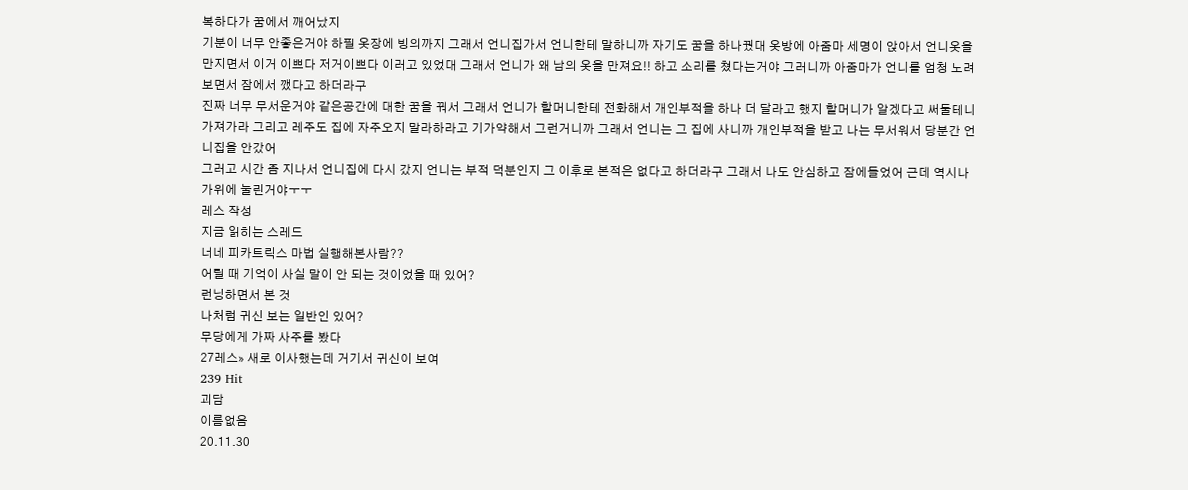복하다가 꿈에서 깨어났지
기분이 너무 안좋은거야 하필 옷장에 빙의까지 그래서 언니집가서 언니한테 말하니까 자기도 꿈을 하나꿨대 옷방에 아줌마 세명이 앉아서 언니옷을 만지면서 이거 이쁘다 저거이쁘다 이러고 있었대 그래서 언니가 왜 남의 옷을 만져요!! 하고 소리를 쳤다는거야 그러니까 아줌마가 언니를 엄청 노려보면서 잠에서 깼다고 하더라구
진짜 너무 무서운거야 같은공간에 대한 꿈을 꿔서 그래서 언니가 할머니한테 전화해서 개인부적을 하나 더 달라고 했지 할머니가 알겠다고 써둘테니 가져가라 그리고 레주도 집에 자주오지 말라하라고 기가약해서 그런거니까 그래서 언니는 그 집에 사니까 개인부적을 받고 나는 무서워서 당분간 언니집을 안갔어
그러고 시간 좀 지나서 언니집에 다시 갔지 언니는 부적 덕분인지 그 이후로 본적은 없다고 하더라구 그래서 나도 안심하고 잠에들었어 근데 역시나 가위에 눌린거야ㅜㅜ
레스 작성
지금 읽히는 스레드
너네 피카트릭스 마법 실행해본사람??
어릴 때 기억이 사실 말이 안 되는 것이었을 때 있어?
런닝하면서 본 것
나처럼 귀신 보는 일반인 있어?
무당에게 가짜 사주를 봤다
27레스» 새로 이사했는데 거기서 귀신이 보여
239 Hit
괴담
이름없음
20.11.30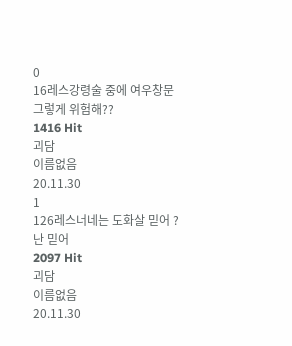0
16레스강령술 중에 여우창문 그렇게 위험해??
1416 Hit
괴담
이름없음
20.11.30
1
126레스너네는 도화살 믿어 ? 난 믿어
2097 Hit
괴담
이름없음
20.11.30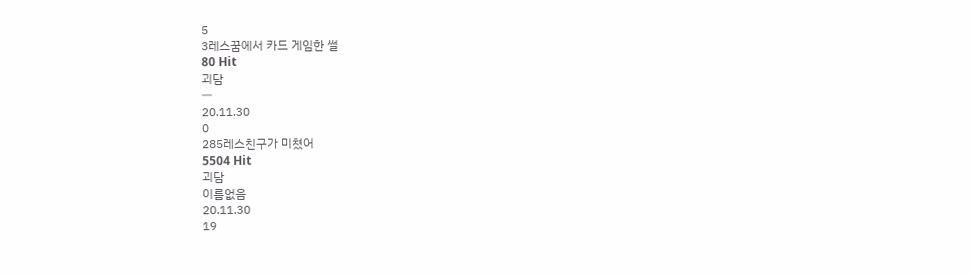5
3레스꿈에서 카드 게임한 썰
80 Hit
괴담
ㅡ
20.11.30
0
285레스친구가 미쳤어
5504 Hit
괴담
이름없음
20.11.30
19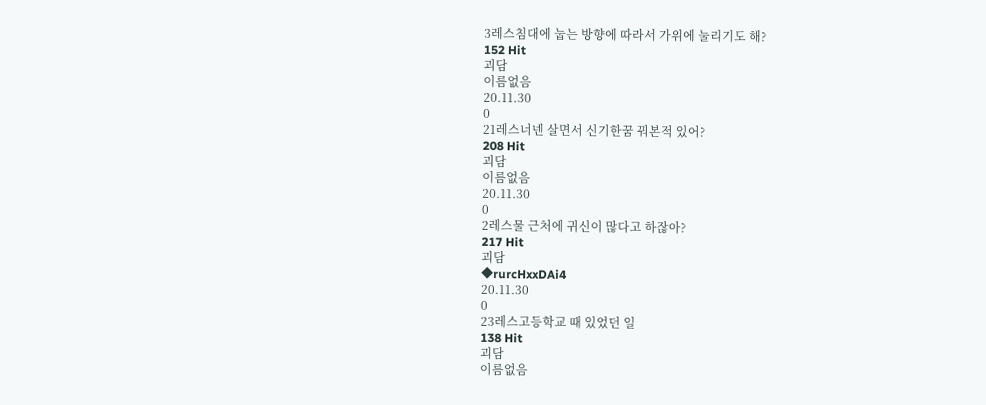3레스침대에 눕는 방향에 따라서 가위에 눌리기도 해?
152 Hit
괴담
이름없음
20.11.30
0
21레스너넨 살면서 신기한꿈 꿔본적 있어?
208 Hit
괴담
이름없음
20.11.30
0
2레스물 근처에 귀신이 많다고 하잖아?
217 Hit
괴담
◆rurcHxxDAi4
20.11.30
0
23레스고등학교 때 있었던 일
138 Hit
괴담
이름없음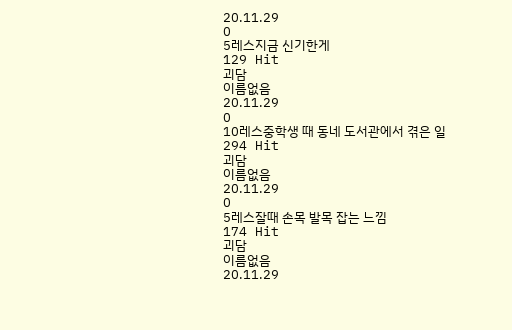20.11.29
0
5레스지금 신기한게
129 Hit
괴담
이름없음
20.11.29
0
10레스중학생 때 동네 도서관에서 겪은 일
294 Hit
괴담
이름없음
20.11.29
0
5레스잘때 손목 발목 잡는 느낌
174 Hit
괴담
이름없음
20.11.29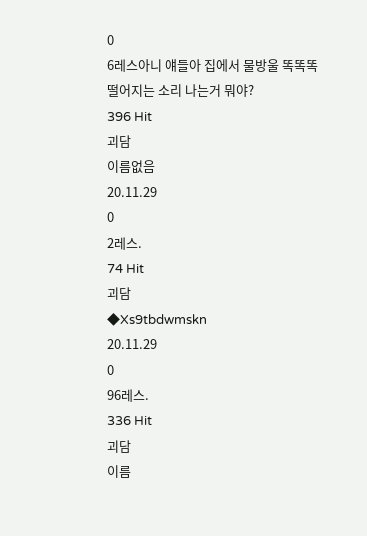0
6레스아니 얘들아 집에서 물방울 똑똑똑 떨어지는 소리 나는거 뭐야?
396 Hit
괴담
이름없음
20.11.29
0
2레스.
74 Hit
괴담
◆Xs9tbdwmskn
20.11.29
0
96레스.
336 Hit
괴담
이름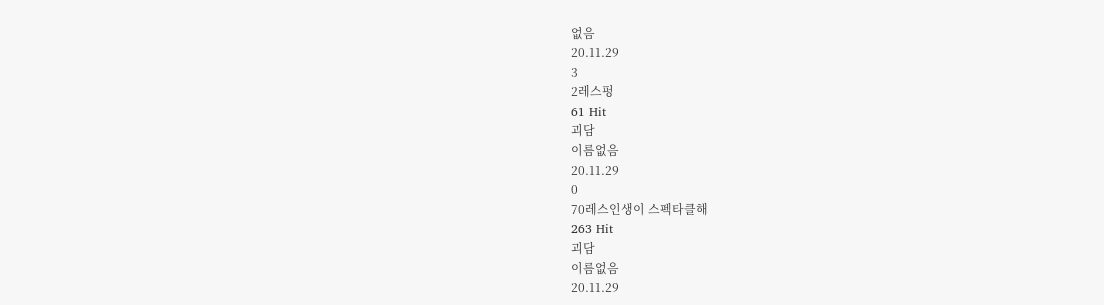없음
20.11.29
3
2레스펑
61 Hit
괴담
이름없음
20.11.29
0
70레스인생이 스펙타클해
263 Hit
괴담
이름없음
20.11.29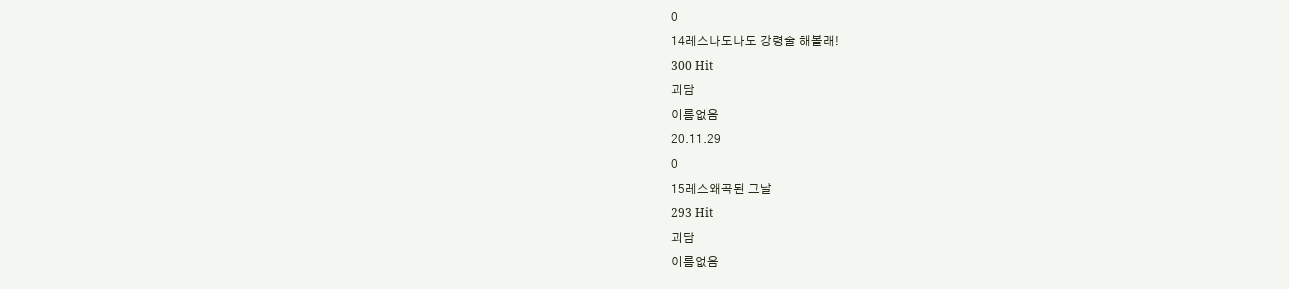0
14레스나도나도 강령술 해볼래!
300 Hit
괴담
이름없음
20.11.29
0
15레스왜곡된 그날
293 Hit
괴담
이름없음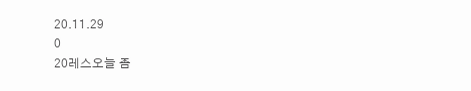20.11.29
0
20레스오늘 좀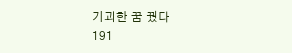기괴한 꿈 꿨다
191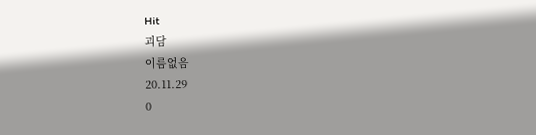Hit
괴담
이름없음
20.11.29
0